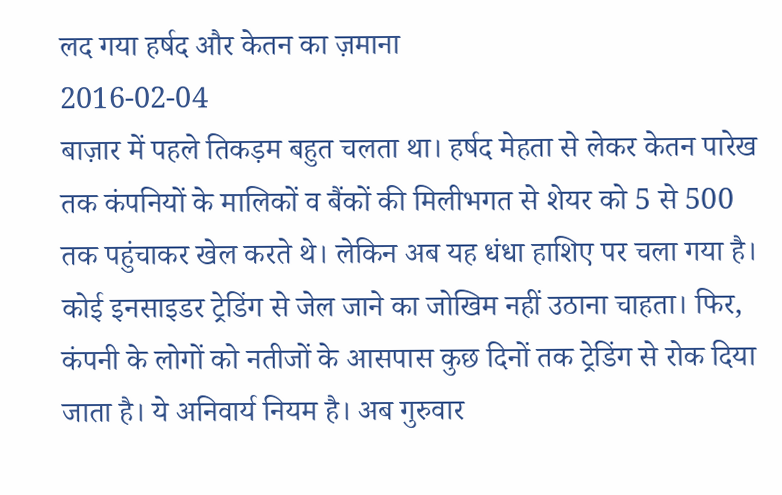लद गया हर्षद और केतन का ज़माना
2016-02-04
बाज़ार में पहले तिकड़म बहुत चलता था। हर्षद मेहता से लेकर केतन पारेख तक कंपनियों के मालिकों व बैंकों की मिलीभगत से शेयर को 5 से 500 तक पहुंचाकर खेल करते थे। लेकिन अब यह धंधा हाशिए पर चला गया है। कोई इनसाइडर ट्रेडिंग से जेल जाने का जोखिम नहीं उठाना चाहता। फिर, कंपनी के लोगों को नतीजों के आसपास कुछ दिनों तक ट्रेडिंग से रोक दिया जाता है। ये अनिवार्य नियम है। अब गुरुवार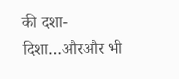की दशा-दिशा…औरऔर भी